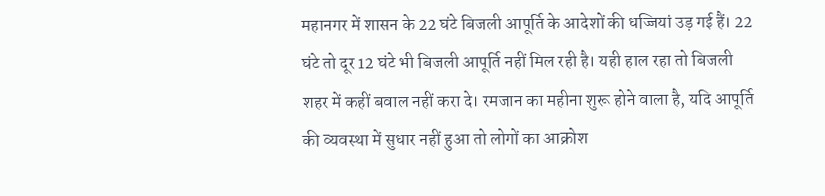महानगर में शासन के 22 घंटे बिजली आपूर्ति के आदेशों की धज्जियां उड़ गई हैं। 22 घंटे तो दूर 12 घंटे भी बिजली आपूर्ति नहीं मिल रही है। यही हाल रहा तो बिजली शहर में कहीं बवाल नहीं करा दे। रमजान का महीना शुरू होने वाला है, यदि आपूर्ति की व्यवस्था में सुधार नहीं हुआ तो लोगों का आक्रोश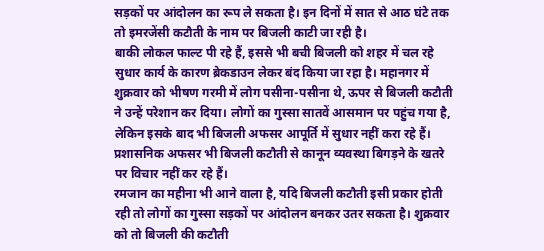सड़कों पर आंदोलन का रूप ले सकता है। इन दिनों में सात से आठ घंटे तक तो इमरजेंसी कटौती के नाम पर बिजली काटी जा रही है।
बाकी लोकल फाल्ट पी रहे हैं, इससे भी बची बिजली को शहर में चल रहे सुधार कार्य के कारण ब्रेकडाउन लेकर बंद किया जा रहा है। महानगर में शुक्रवार को भीषण गरमी में लोग पसीना-पसीना थे, ऊपर से बिजली कटौती ने उन्हें परेशान कर दिया। लोगों का गुस्सा सातवें आसमान पर पहुंच गया है, लेकिन इसके बाद भी बिजली अफसर आपूर्ति में सुधार नहीं करा रहे हैं। प्रशासनिक अफसर भी बिजली कटौती से कानून व्यवस्था बिगड़ने के खतरे पर विचार नहीं कर रहे हैं।
रमजान का महीना भी आने वाला है, यदि बिजली कटौती इसी प्रकार होती रही तो लोगों का गुस्सा सड़कों पर आंदोलन बनकर उतर सकता है। शुक्रवार को तो बिजली की कटौती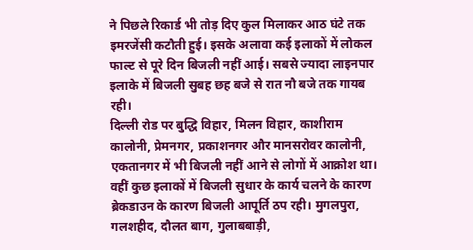ने पिछले रिकार्ड भी तोड़ दिए कुल मिलाकर आठ घंटे तक इमरजेंसी कटौती हुई। इसके अलावा कई इलाकों में लोकल फाल्ट से पूरे दिन बिजली नहीं आई। सबसे ज्यादा लाइनपार इलाके में बिजली सुबह छह बजे से रात नौ बजे तक गायब रही।
दिल्ली रोड पर बुद्धि विहार, मिलन विहार, काशीराम कालोनी, प्रेमनगर, प्रकाशनगर और मानसरोवर कालोनी, एकतानगर में भी बिजली नहीं आने से लोगों में आक्रोश था। वहीं कुछ इलाकों में बिजली सुधार के कार्य चलने के कारण ब्रेकडाउन के कारण बिजली आपूर्ति ठप रही। मुगलपुरा, गलशहीद, दौलत बाग, गुलाबबाड़ी,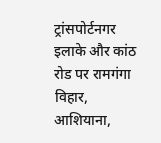ट्रांसपोर्टनगर इलाके और कांठ रोड पर रामगंगा विहार, आशियाना,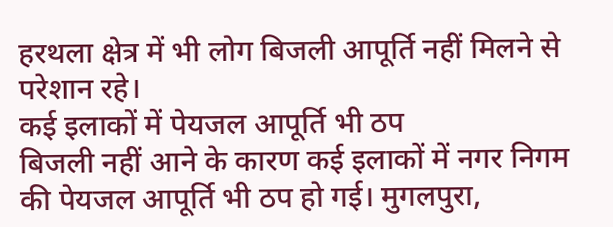हरथला क्षेत्र में भी लोग बिजली आपूर्ति नहीं मिलने से परेशान रहे।
कई इलाकों में पेयजल आपूर्ति भी ठप
बिजली नहीं आने के कारण कई इलाकों में नगर निगम की पेयजल आपूर्ति भी ठप हो गई। मुगलपुरा,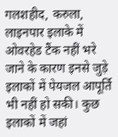गलशहीद, करुला, लाइनपार इलाके में ओवरहेड टैंक नहीं भरे जाने के कारण इनसे जुड़े इलाकों में पेयजल आपूर्ति भी नहीं हो सकी। कुछ इलाकों में जहां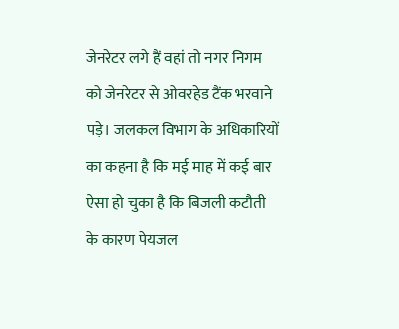जेनरेटर लगे हैं वहां तो नगर निगम को जेनरेटर से ओवरहेड टैंक भरवाने पड़े। जलकल विभाग के अधिकारियों का कहना है कि मई माह में कई बार ऐसा हो चुका है कि बिजली कटौती के कारण पेयजल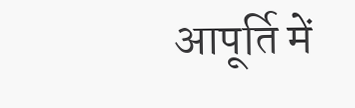आपूर्ति में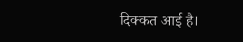दिक्कत आई है।